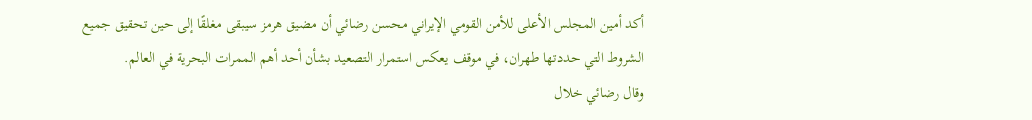أكد أمين المجلس الأعلى للأمن القومي الإيراني محسن رضائي أن مضيق هرمز سيبقى مغلقًا إلى حين تحقيق جميع الشروط التي حددتها طهران، في موقف يعكس استمرار التصعيد بشأن أحد أهم الممرات البحرية في العالم.
وقال رضائي خلال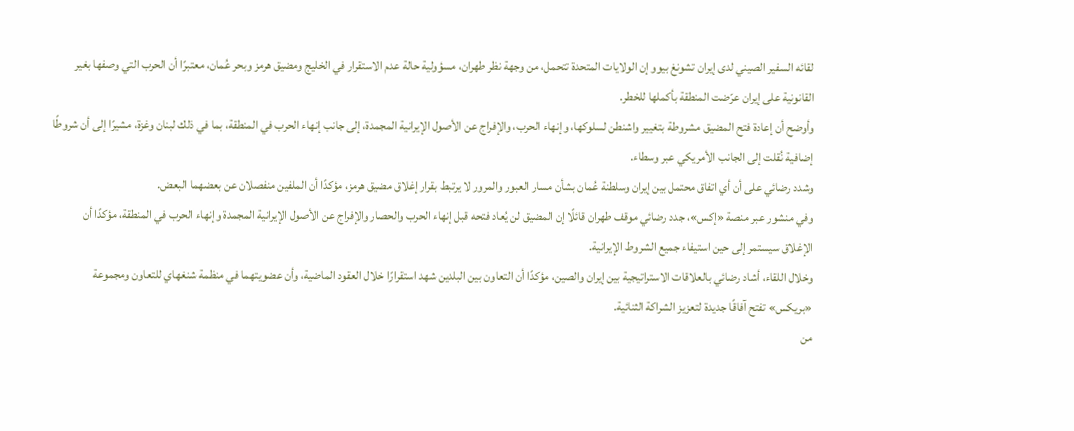لقائه السفير الصيني لدى إيران تشونغ بيوو إن الولايات المتحدة تتحمل، من وجهة نظر طهران، مسؤولية حالة عدم الاستقرار في الخليج ومضيق هرمز وبحر عُمان، معتبرًا أن الحرب التي وصفها بغير القانونية على إيران عرّضت المنطقة بأكملها للخطر.
وأوضح أن إعادة فتح المضيق مشروطة بتغيير واشنطن لسلوكها، وإنهاء الحرب، والإفراج عن الأصول الإيرانية المجمدة، إلى جانب إنهاء الحرب في المنطقة، بما في ذلك لبنان وغزة، مشيرًا إلى أن شروطًا إضافية نُقلت إلى الجانب الأمريكي عبر وسطاء.
وشدد رضائي على أن أي اتفاق محتمل بين إيران وسلطنة عُمان بشأن مسار العبور والمرور لا يرتبط بقرار إغلاق مضيق هرمز، مؤكدًا أن الملفين منفصلان عن بعضهما البعض.
وفي منشور عبر منصة «إكس»، جدد رضائي موقف طهران قائلًا إن المضيق لن يُعاد فتحه قبل إنهاء الحرب والحصار والإفراج عن الأصول الإيرانية المجمدة وإنهاء الحرب في المنطقة، مؤكدًا أن الإغلاق سيستمر إلى حين استيفاء جميع الشروط الإيرانية.
وخلال اللقاء، أشاد رضائي بالعلاقات الاستراتيجية بين إيران والصين، مؤكدًا أن التعاون بين البلدين شهد استقرارًا خلال العقود الماضية، وأن عضويتهما في منظمة شنغهاي للتعاون ومجموعة «بريكس» تفتح آفاقًا جديدة لتعزيز الشراكة الثنائية.
من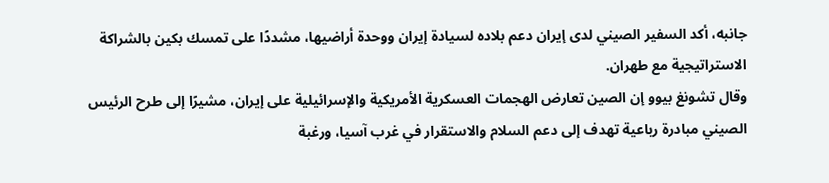جانبه، أكد السفير الصيني لدى إيران دعم بلاده لسيادة إيران ووحدة أراضيها، مشددًا على تمسك بكين بالشراكة الاستراتيجية مع طهران.
وقال تشونغ بيوو إن الصين تعارض الهجمات العسكرية الأمريكية والإسرائيلية على إيران، مشيرًا إلى طرح الرئيس الصيني مبادرة رباعية تهدف إلى دعم السلام والاستقرار في غرب آسيا، ورغبة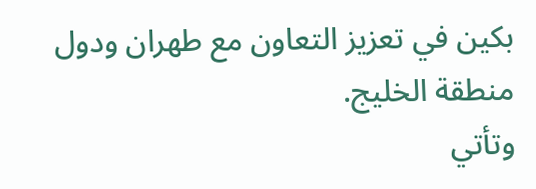بكين في تعزيز التعاون مع طهران ودول منطقة الخليج.
وتأتي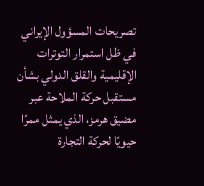تصريحات المسؤول الإيراني في ظل استمرار التوترات الإقليمية والقلق الدولي بشأن مستقبل حركة الملاحة عبر مضيق هرمز، الذي يمثل ممرًا حيويًا لحركة التجارة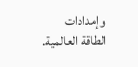وإمدادات الطاقة العالمية.